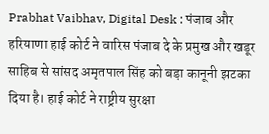Prabhat Vaibhav, Digital Desk : पंजाब और हरियाणा हाई कोर्ट ने वारिस पंजाब दे के प्रमुख और खडूर साहिब से सांसद अमृतपाल सिंह को बड़ा कानूनी झटका दिया है। हाई कोर्ट ने राष्ट्रीय सुरक्षा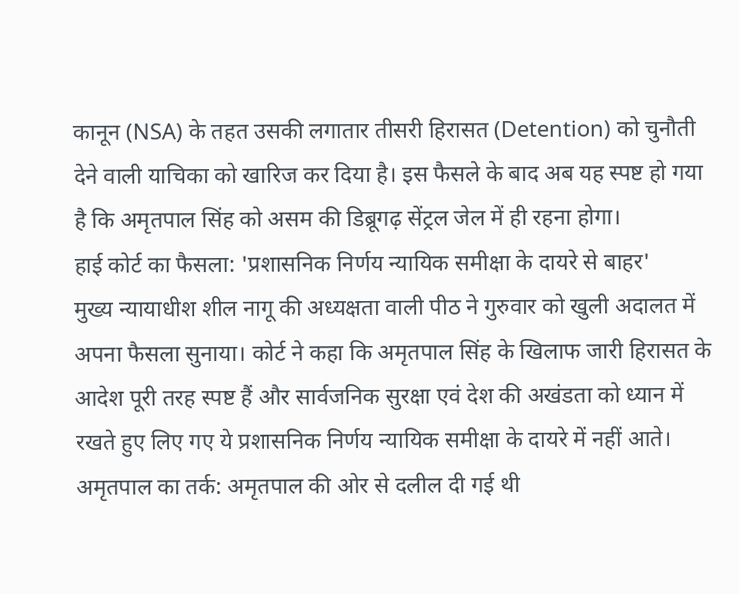कानून (NSA) के तहत उसकी लगातार तीसरी हिरासत (Detention) को चुनौती देने वाली याचिका को खारिज कर दिया है। इस फैसले के बाद अब यह स्पष्ट हो गया है कि अमृतपाल सिंह को असम की डिब्रूगढ़ सेंट्रल जेल में ही रहना होगा।
हाई कोर्ट का फैसला: 'प्रशासनिक निर्णय न्यायिक समीक्षा के दायरे से बाहर'
मुख्य न्यायाधीश शील नागू की अध्यक्षता वाली पीठ ने गुरुवार को खुली अदालत में अपना फैसला सुनाया। कोर्ट ने कहा कि अमृतपाल सिंह के खिलाफ जारी हिरासत के आदेश पूरी तरह स्पष्ट हैं और सार्वजनिक सुरक्षा एवं देश की अखंडता को ध्यान में रखते हुए लिए गए ये प्रशासनिक निर्णय न्यायिक समीक्षा के दायरे में नहीं आते।
अमृतपाल का तर्क: अमृतपाल की ओर से दलील दी गई थी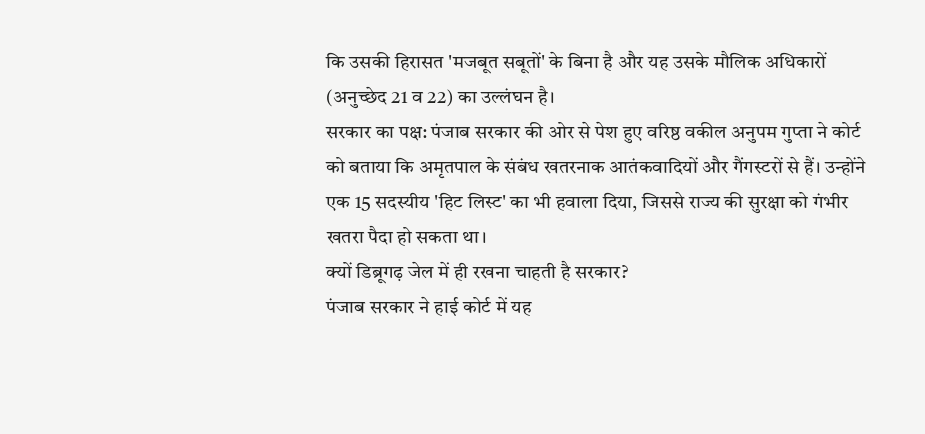कि उसकी हिरासत 'मजबूत सबूतों' के बिना है और यह उसके मौलिक अधिकारों (अनुच्छेद 21 व 22) का उल्लंघन है।
सरकार का पक्ष: पंजाब सरकार की ओर से पेश हुए वरिष्ठ वकील अनुपम गुप्ता ने कोर्ट को बताया कि अमृतपाल के संबंध खतरनाक आतंकवादियों और गैंगस्टरों से हैं। उन्होंने एक 15 सदस्यीय 'हिट लिस्ट' का भी हवाला दिया, जिससे राज्य की सुरक्षा को गंभीर खतरा पैदा हो सकता था।
क्यों डिब्रूगढ़ जेल में ही रखना चाहती है सरकार?
पंजाब सरकार ने हाई कोर्ट में यह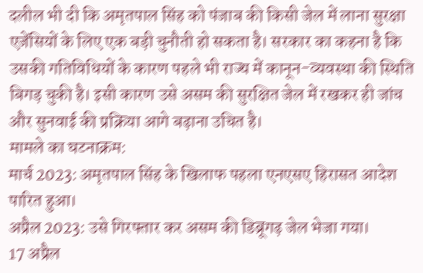दलील भी दी कि अमृतपाल सिंह को पंजाब की किसी जेल में लाना सुरक्षा एजेंसियों के लिए एक बड़ी चुनौती हो सकता है। सरकार का कहना है कि उसकी गतिविधियों के कारण पहले भी राज्य में कानून-व्यवस्था की स्थिति बिगड़ चुकी है। इसी कारण उसे असम की सुरक्षित जेल में रखकर ही जांच और सुनवाई की प्रक्रिया आगे बढ़ाना उचित है।
मामले का घटनाक्रम:
मार्च 2023: अमृतपाल सिंह के खिलाफ पहला एनएसए हिरासत आदेश पारित हुआ।
अप्रैल 2023: उसे गिरफ्तार कर असम की डिब्रूगढ़ जेल भेजा गया।
17 अप्रैल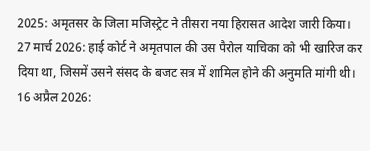2025: अमृतसर के जिला मजिस्ट्रेट ने तीसरा नया हिरासत आदेश जारी किया।
27 मार्च 2026: हाई कोर्ट ने अमृतपाल की उस पैरोल याचिका को भी खारिज कर दिया था, जिसमें उसने संसद के बजट सत्र में शामिल होने की अनुमति मांगी थी।
16 अप्रैल 2026: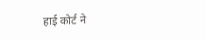हाई कोर्ट ने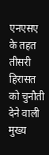एनएसए के तहत तीसरी हिरासत को चुनौती देने वाली मुख्य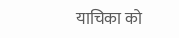याचिका को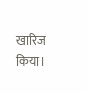खारिज किया।